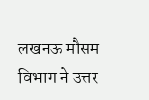लखनऊ मौसम विभाग ने उत्तर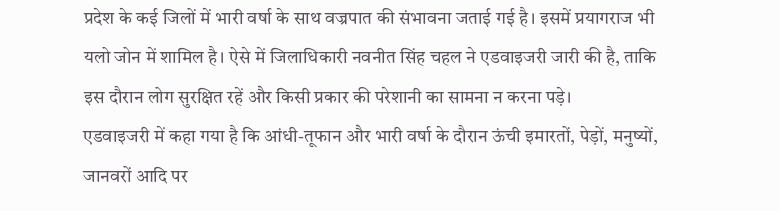प्रदेश के कई जिलों में भारी वर्षा के साथ वज्रपात की संभावना जताई गई है। इसमें प्रयागराज भी यलो जोन में शामिल है। ऐसे में जिलाधिकारी नवनीत सिंह चहल ने एडवाइजरी जारी की है, ताकि इस दौरान लोग सुरक्षित रहें और किसी प्रकार की परेशानी का सामना न करना पड़े।
एडवाइजरी में कहा गया है कि आंधी-तूफान और भारी वर्षा के दौरान ऊंची इमारतों, पेड़ों, मनुष्यों, जानवरों आदि पर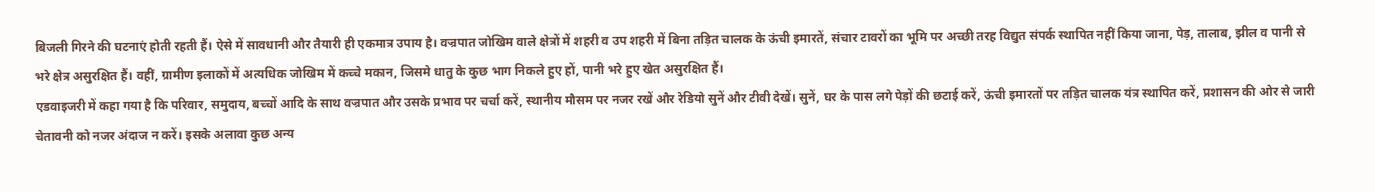बिजली गिरने की घटनाएं होती रहती हैं। ऐसे में सावधानी और तैयारी ही एकमात्र उपाय है। वज्रपात जोखिम वाले क्षेत्रों में शहरी व उप शहरी में बिना तड़ित चालक के ऊंची इमारतें, संचार टावरों का भूमि पर अच्छी तरह विद्युत संपर्क स्थापित नहीं किया जाना, पेड़, तालाब, झील व पानी से भरे क्षेत्र असुरक्षित हैं। वहीं, ग्रामीण इलाकों में अत्यधिक जोखिम में कच्चे मकान, जिसमे धातु के कुछ भाग निकले हुए हों, पानी भरे हुए खेत असुरक्षित हैं।
एडवाइजरी में कहा गया है कि परिवार, समुदाय, बच्चों आदि के साथ वज्रपात और उसके प्रभाव पर चर्चा करें, स्थानीय मौसम पर नजर रखें और रेडियो सुनें और टीवी देखें। सुनें, घर के पास लगे पेड़ों की छटाई करें, ऊंची इमारतों पर तड़ित चालक यंत्र स्थापित करें, प्रशासन की ओर से जारी चेतावनी को नजर अंदाज न करें। इसके अलावा कुछ अन्य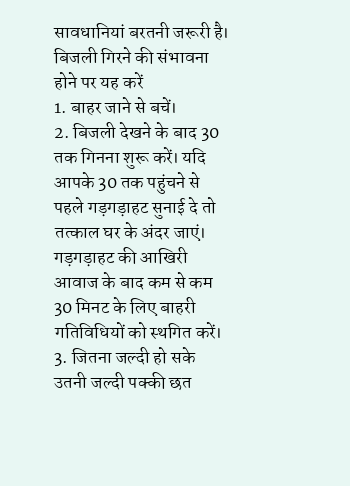सावधानियां बरतनी जरूरी है।
बिजली गिरने की संभावना होने पर यह करें
1. बाहर जाने से बचें।
2. बिजली देखने के बाद 30 तक गिनना शुरू करें। यदि आपके 30 तक पहुंचने से पहले गड़गड़ाहट सुनाई दे तो तत्काल घर के अंदर जाएं। गड़गड़ाहट की आखिरी आवाज के बाद कम से कम 30 मिनट के लिए बाहरी गतिविधियों को स्थगित करें।
3. जितना जल्दी हो सके उतनी जल्दी पक्की छत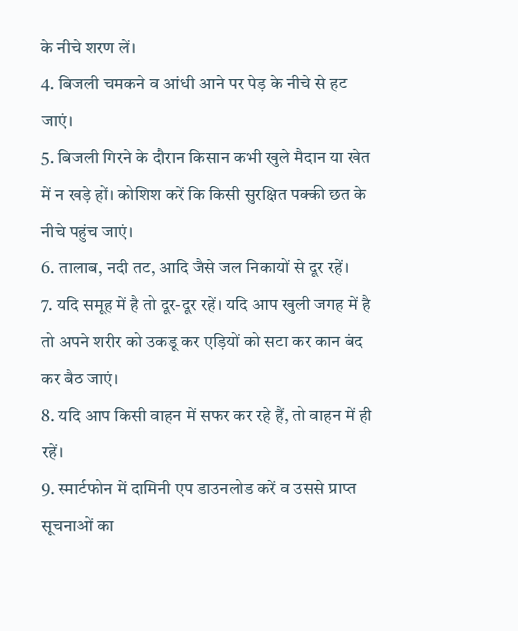के नीचे शरण लें।
4. बिजली चमकने व आंधी आने पर पेड़ के नीचे से हट जाएं।
5. बिजली गिरने के दौरान किसान कभी खुले मैदान या खेत में न खड़े हों। कोशिश करें कि किसी सुरक्षित पक्की छत के नीचे पहुंच जाएं।
6. तालाब, नदी तट, आदि जैसे जल निकायों से दूर रहें।
7. यदि समूह में है तो दूर-दूर रहें। यदि आप खुली जगह में है तो अपने शरीर को उकडू कर एड़ियों को सटा कर कान बंद कर बैठ जाएं।
8. यदि आप किसी वाहन में सफर कर रहे हैं, तो वाहन में ही रहें।
9. स्मार्टफोन में दामिनी एप डाउनलोड करें व उससे प्राप्त सूचनाओं का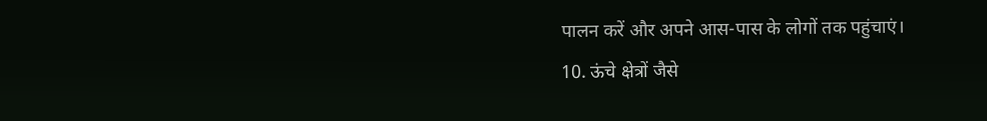पालन करें और अपने आस-पास के लोगों तक पहुंचाएं।
10. ऊंचे क्षेत्रों जैसे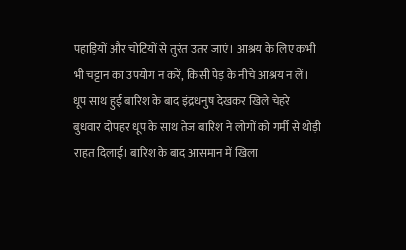पहाड़ियों और चोटियों से तुरंत उतर जाएं। आश्रय के लिए कभी भी चट्टान का उपयोग न करें, किसी पेड़ के नीचे आश्रय न लें।
धूप साथ हुई बारिश के बाद इंद्रधनुष देखकर खिले चेहरे
बुधवार दोपहर धूप के साथ तेज बारिश ने लोगों को गर्मी से थोड़ी राहत दिलाई। बारिश के बाद आसमान में खिला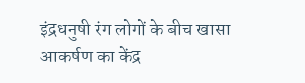इंद्रधनुषी रंग लोगों के बीच खासा आकर्षण का केंद्र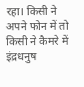रहा। किसी ने अपने फोन में तो किसी ने कैमरे में इंद्रधनुष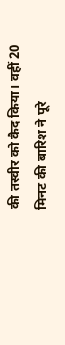की तस्वीर को कैद किया। वहीं 20 मिनट की बारिश ने पूरे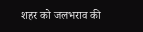शहर को जलभराव की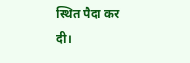स्थित पैदा कर दी।